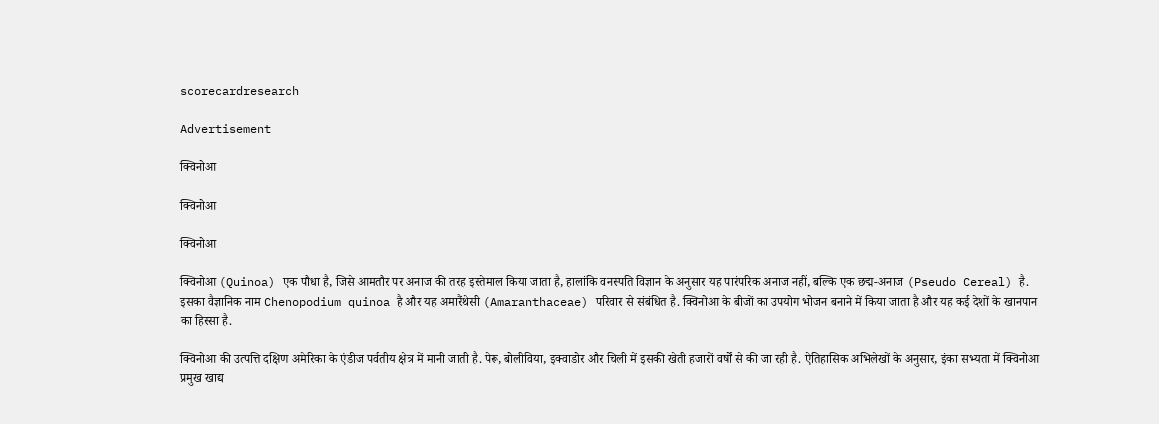scorecardresearch

Advertisement

क्विनोआ

क्विनोआ

क्विनोआ

क्विनोआ (Quinoa) एक पौधा है, जिसे आमतौर पर अनाज की तरह इस्तेमाल किया जाता है, हालांकि वनस्पति विज्ञान के अनुसार यह पारंपरिक अनाज नहीं, बल्कि एक छद्म-अनाज (Pseudo Cereal) है. इसका वैज्ञानिक नाम Chenopodium quinoa है और यह अमारैंथेसी (Amaranthaceae) परिवार से संबंधित है. क्विनोआ के बीजों का उपयोग भोजन बनाने में किया जाता है और यह कई देशों के खानपान का हिस्सा है.

क्विनोआ की उत्पत्ति दक्षिण अमेरिका के एंडीज पर्वतीय क्षेत्र में मानी जाती है. पेरू, बोलीविया, इक्वाडोर और चिली में इसकी खेती हजारों वर्षों से की जा रही है. ऐतिहासिक अभिलेखों के अनुसार, इंका सभ्यता में क्विनोआ प्रमुख खाद्य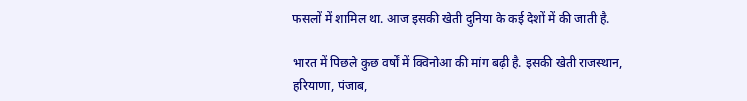फसलों में शामिल था. आज इसकी खेती दुनिया के कई देशों में की जाती है.

भारत में पिछले कुछ वर्षों में क्विनोआ की मांग बढ़ी है. इसकी खेती राजस्थान, हरियाणा, पंजाब,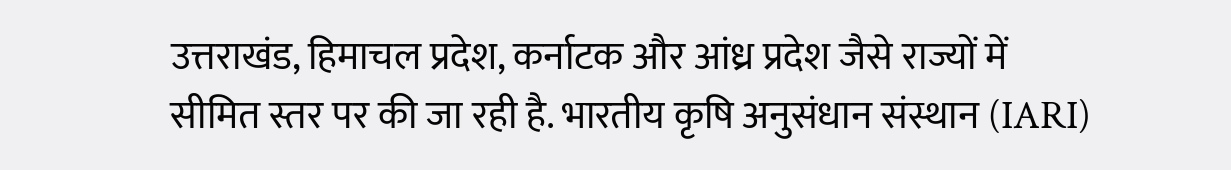उत्तराखंड, हिमाचल प्रदेश, कर्नाटक और आंध्र प्रदेश जैसे राज्यों में सीमित स्तर पर की जा रही है. भारतीय कृषि अनुसंधान संस्थान (IARI)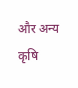और अन्य कृषि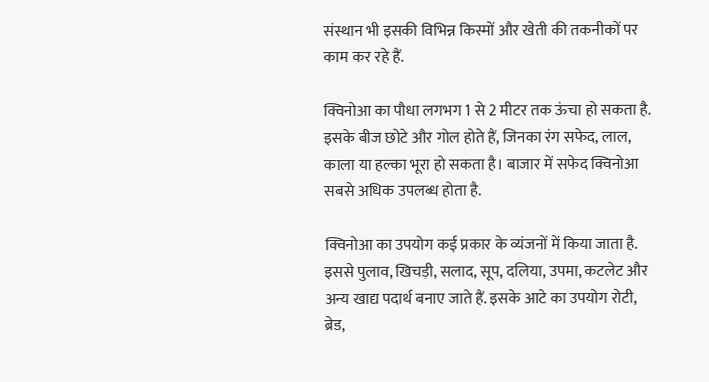संस्थान भी इसकी विभिन्न किस्मों और खेती की तकनीकों पर काम कर रहे हैं.

क्विनोआ का पौधा लगभग 1 से 2 मीटर तक ऊंचा हो सकता है. इसके बीज छोटे और गोल होते हैं, जिनका रंग सफेद, लाल, काला या हल्का भूरा हो सकता है। बाजार में सफेद क्विनोआ सबसे अधिक उपलब्ध होता है.

क्विनोआ का उपयोग कई प्रकार के व्यंजनों में किया जाता है. इससे पुलाव, खिचड़ी, सलाद, सूप, दलिया, उपमा, कटलेट और अन्य खाद्य पदार्थ बनाए जाते हैं. इसके आटे का उपयोग रोटी, ब्रेड,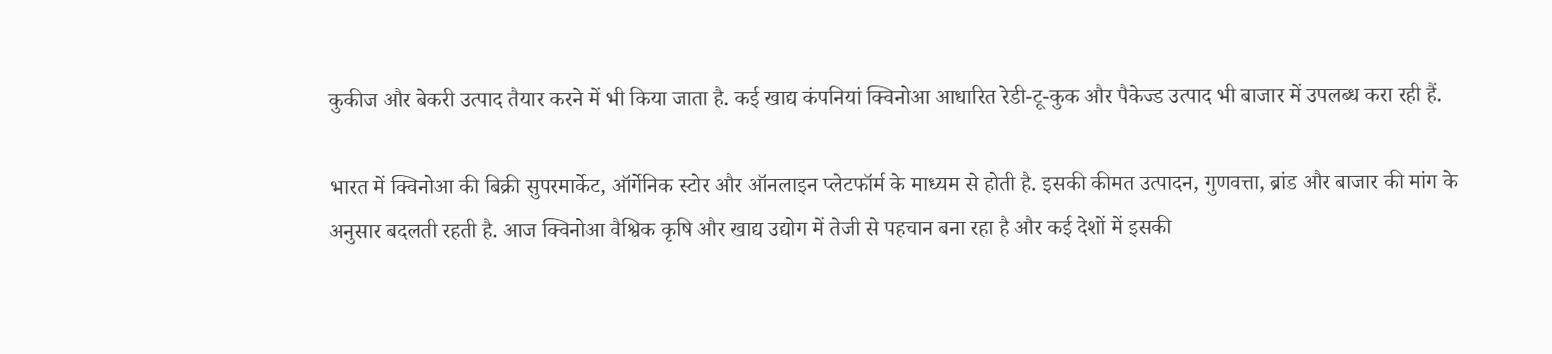कुकीज और बेकरी उत्पाद तैयार करने में भी किया जाता है. कई खाद्य कंपनियां क्विनोआ आधारित रेडी-टू-कुक और पैकेज्ड उत्पाद भी बाजार में उपलब्ध करा रही हैं.

भारत में क्विनोआ की बिक्री सुपरमार्केट, ऑर्गेनिक स्टोर और ऑनलाइन प्लेटफॉर्म के माध्यम से होती है. इसकी कीमत उत्पादन, गुणवत्ता, ब्रांड और बाजार की मांग के अनुसार बदलती रहती है. आज क्विनोआ वैश्विक कृषि और खाद्य उद्योग में तेजी से पहचान बना रहा है और कई देशों में इसकी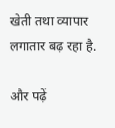खेती तथा व्यापार लगातार बढ़ रहा है.

और पढ़ें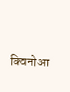क्विनोआ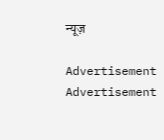न्यूज़

Advertisement
Advertisement